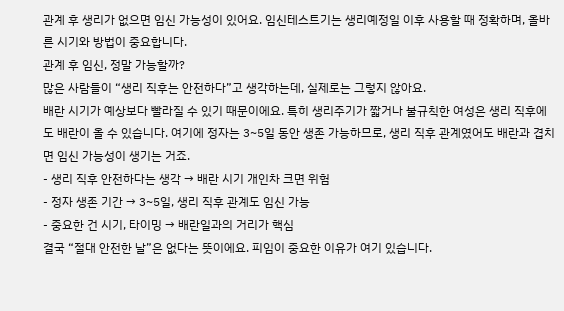관계 후 생리가 없으면 임신 가능성이 있어요. 임신테스트기는 생리예정일 이후 사용할 때 정확하며, 올바른 시기와 방법이 중요합니다.
관계 후 임신, 정말 가능할까?
많은 사람들이 “생리 직후는 안전하다”고 생각하는데, 실제로는 그렇지 않아요.
배란 시기가 예상보다 빨라질 수 있기 때문이에요. 특히 생리주기가 짧거나 불규칙한 여성은 생리 직후에도 배란이 올 수 있습니다. 여기에 정자는 3~5일 동안 생존 가능하므로, 생리 직후 관계였어도 배란과 겹치면 임신 가능성이 생기는 거죠.
- 생리 직후 안전하다는 생각 → 배란 시기 개인차 크면 위험
- 정자 생존 기간 → 3~5일, 생리 직후 관계도 임신 가능
- 중요한 건 시기, 타이밍 → 배란일과의 거리가 핵심
결국 “절대 안전한 날”은 없다는 뜻이에요. 피임이 중요한 이유가 여기 있습니다.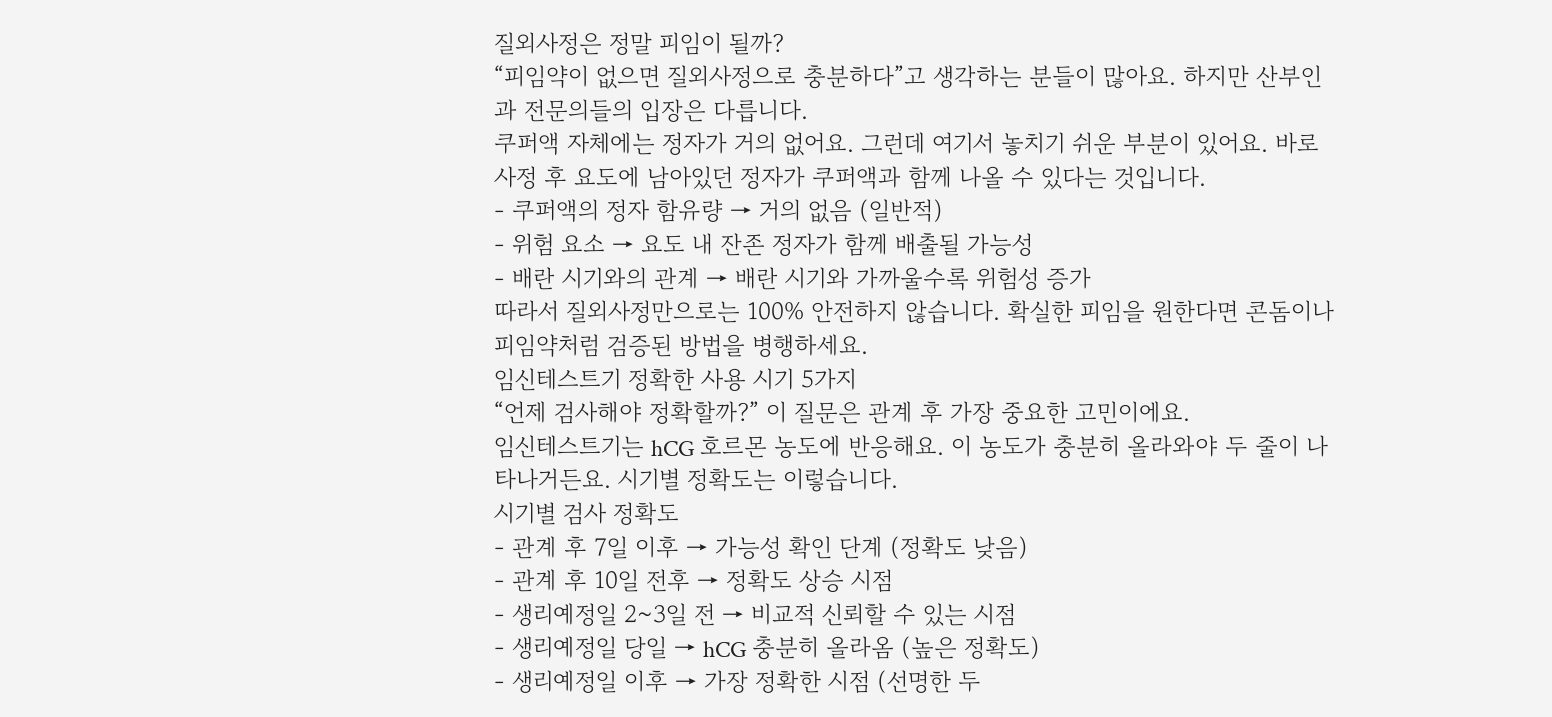질외사정은 정말 피임이 될까?
“피임약이 없으면 질외사정으로 충분하다”고 생각하는 분들이 많아요. 하지만 산부인과 전문의들의 입장은 다릅니다.
쿠퍼액 자체에는 정자가 거의 없어요. 그런데 여기서 놓치기 쉬운 부분이 있어요. 바로 사정 후 요도에 남아있던 정자가 쿠퍼액과 함께 나올 수 있다는 것입니다.
- 쿠퍼액의 정자 함유량 → 거의 없음 (일반적)
- 위험 요소 → 요도 내 잔존 정자가 함께 배출될 가능성
- 배란 시기와의 관계 → 배란 시기와 가까울수록 위험성 증가
따라서 질외사정만으로는 100% 안전하지 않습니다. 확실한 피임을 원한다면 콘돔이나 피임약처럼 검증된 방법을 병행하세요.
임신테스트기 정확한 사용 시기 5가지
“언제 검사해야 정확할까?” 이 질문은 관계 후 가장 중요한 고민이에요.
임신테스트기는 hCG 호르몬 농도에 반응해요. 이 농도가 충분히 올라와야 두 줄이 나타나거든요. 시기별 정확도는 이렇습니다.
시기별 검사 정확도
- 관계 후 7일 이후 → 가능성 확인 단계 (정확도 낮음)
- 관계 후 10일 전후 → 정확도 상승 시점
- 생리예정일 2~3일 전 → 비교적 신뢰할 수 있는 시점
- 생리예정일 당일 → hCG 충분히 올라옴 (높은 정확도)
- 생리예정일 이후 → 가장 정확한 시점 (선명한 두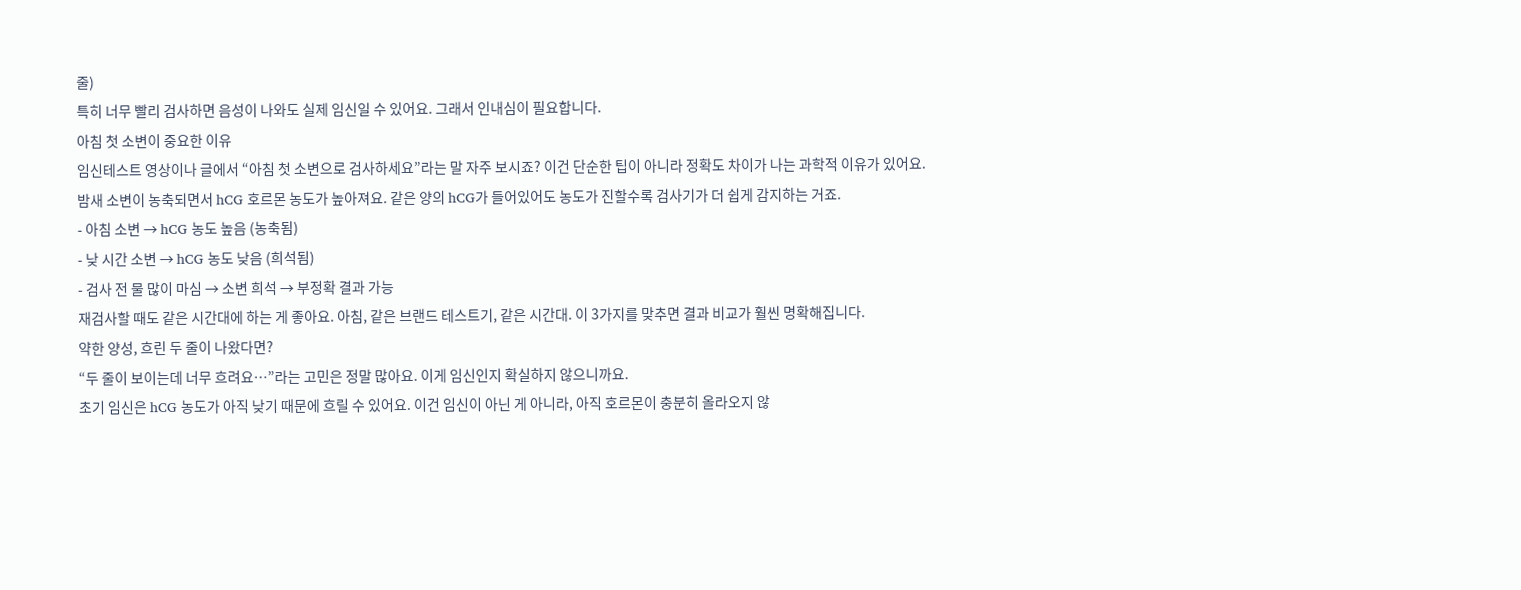줄)
특히 너무 빨리 검사하면 음성이 나와도 실제 임신일 수 있어요. 그래서 인내심이 필요합니다.
아침 첫 소변이 중요한 이유
임신테스트 영상이나 글에서 “아침 첫 소변으로 검사하세요”라는 말 자주 보시죠? 이건 단순한 팁이 아니라 정확도 차이가 나는 과학적 이유가 있어요.
밤새 소변이 농축되면서 hCG 호르몬 농도가 높아져요. 같은 양의 hCG가 들어있어도 농도가 진할수록 검사기가 더 쉽게 감지하는 거죠.
- 아침 소변 → hCG 농도 높음 (농축됨)
- 낮 시간 소변 → hCG 농도 낮음 (희석됨)
- 검사 전 물 많이 마심 → 소변 희석 → 부정확 결과 가능
재검사할 때도 같은 시간대에 하는 게 좋아요. 아침, 같은 브랜드 테스트기, 같은 시간대. 이 3가지를 맞추면 결과 비교가 훨씬 명확해집니다.
약한 양성, 흐린 두 줄이 나왔다면?
“두 줄이 보이는데 너무 흐려요…”라는 고민은 정말 많아요. 이게 임신인지 확실하지 않으니까요.
초기 임신은 hCG 농도가 아직 낮기 때문에 흐릴 수 있어요. 이건 임신이 아닌 게 아니라, 아직 호르몬이 충분히 올라오지 않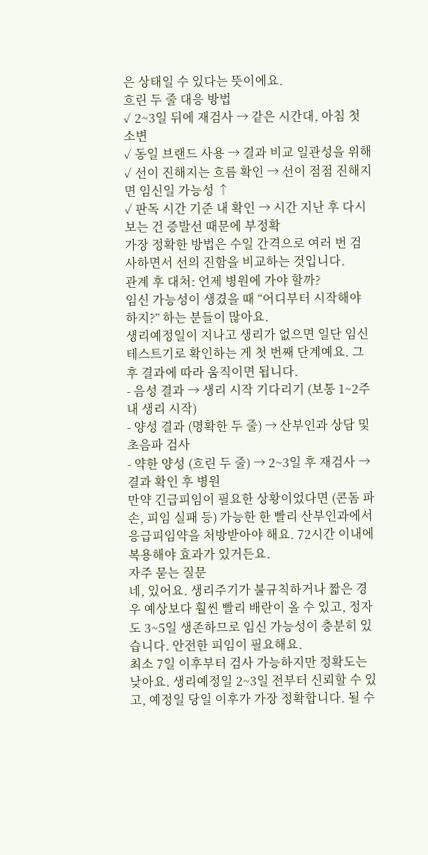은 상태일 수 있다는 뜻이에요.
흐린 두 줄 대응 방법
✓ 2~3일 뒤에 재검사 → 같은 시간대, 아침 첫 소변
✓ 동일 브랜드 사용 → 결과 비교 일관성을 위해
✓ 선이 진해지는 흐름 확인 → 선이 점점 진해지면 임신일 가능성 ↑
✓ 판독 시간 기준 내 확인 → 시간 지난 후 다시 보는 건 증발선 때문에 부정확
가장 정확한 방법은 수일 간격으로 여러 번 검사하면서 선의 진함을 비교하는 것입니다.
관계 후 대처: 언제 병원에 가야 할까?
임신 가능성이 생겼을 때 “어디부터 시작해야 하지?” 하는 분들이 많아요.
생리예정일이 지나고 생리가 없으면 일단 임신테스트기로 확인하는 게 첫 번째 단계예요. 그 후 결과에 따라 움직이면 됩니다.
- 음성 결과 → 생리 시작 기다리기 (보통 1~2주 내 생리 시작)
- 양성 결과 (명확한 두 줄) → 산부인과 상담 및 초음파 검사
- 약한 양성 (흐린 두 줄) → 2~3일 후 재검사 → 결과 확인 후 병원
만약 긴급피임이 필요한 상황이었다면 (콘돔 파손, 피임 실패 등) 가능한 한 빨리 산부인과에서 응급피임약을 처방받아야 해요. 72시간 이내에 복용해야 효과가 있거든요.
자주 묻는 질문
네, 있어요. 생리주기가 불규칙하거나 짧은 경우 예상보다 훨씬 빨리 배란이 올 수 있고, 정자도 3~5일 생존하므로 임신 가능성이 충분히 있습니다. 안전한 피임이 필요해요.
최소 7일 이후부터 검사 가능하지만 정확도는 낮아요. 생리예정일 2~3일 전부터 신뢰할 수 있고, 예정일 당일 이후가 가장 정확합니다. 될 수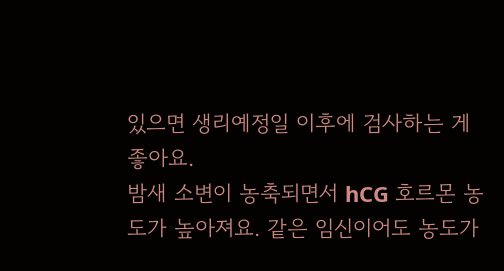있으면 생리예정일 이후에 검사하는 게 좋아요.
밤새 소변이 농축되면서 hCG 호르몬 농도가 높아져요. 같은 임신이어도 농도가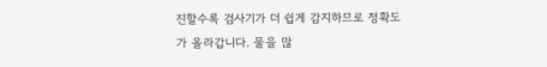진할수록 검사기가 더 쉽게 감지하므로 정확도가 올라갑니다. 물을 많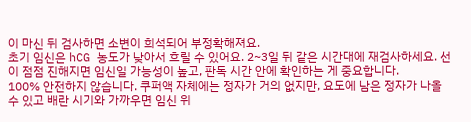이 마신 뒤 검사하면 소변이 희석되어 부정확해져요.
초기 임신은 hCG 농도가 낮아서 흐릴 수 있어요. 2~3일 뒤 같은 시간대에 재검사하세요. 선이 점점 진해지면 임신일 가능성이 높고, 판독 시간 안에 확인하는 게 중요합니다.
100% 안전하지 않습니다. 쿠퍼액 자체에는 정자가 거의 없지만, 요도에 남은 정자가 나올 수 있고 배란 시기와 가까우면 임신 위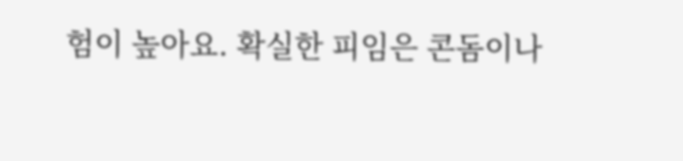험이 높아요. 확실한 피임은 콘돔이나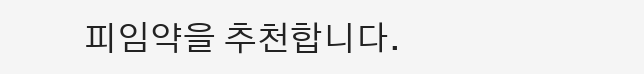피임약을 추천합니다.